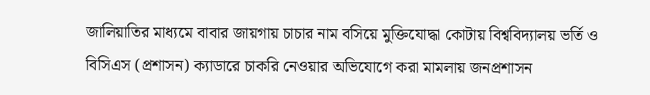জালিয়াতির মাধ্যমে বাবার জায়গায় চাচার নাম বসিয়ে মুক্তিযোদ্ধা কোটায় বিশ্ববিদ্যালয় ভর্তি ও বিসিএস (প্রশাসন) ক্যাডারে চাকরি নেওয়ার অভিযোগে করা মামলায় জনপ্রশাসন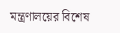মন্ত্রণালয়ের বিশেষ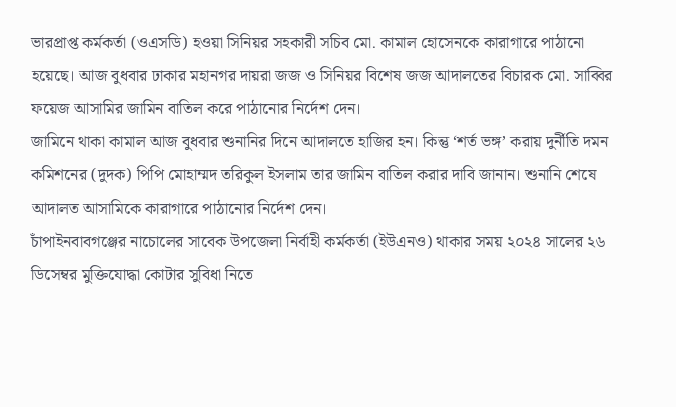ভারপ্রাপ্ত কর্মকর্তা (ওএসডি) হওয়া সিনিয়র সহকারী সচিব মো. কামাল হোসেনকে কারাগারে পাঠানো হয়েছে। আজ বুধবার ঢাকার মহানগর দায়রা জজ ও সিনিয়র বিশেষ জজ আদালতের বিচারক মো. সাব্বির ফয়েজ আসামির জামিন বাতিল করে পাঠানোর নির্দেশ দেন।
জামিনে থাকা কামাল আজ বুধবার শুনানির দিনে আদালতে হাজির হন। কিন্তু ‘শর্ত ভঙ্গ’ করায় দুর্নীতি দমন কমিশনের (দুদক) পিপি মোহাম্মদ তরিকুল ইসলাম তার জামিন বাতিল করার দাবি জানান। শুনানি শেষে আদালত আসামিকে কারাগারে পাঠানোর নির্দেশ দেন।
চাঁপাইনবাবগঞ্জের নাচোলের সাবেক উপজেলা নির্বাহী কর্মকর্তা (ইউএনও) থাকার সময় ২০২৪ সালের ২৬ ডিসেম্বর মুক্তিযোদ্ধা কোটার সুবিধা নিতে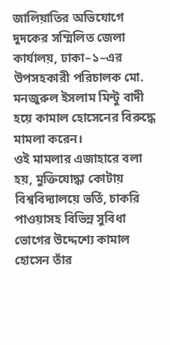জালিয়াতির অভিযোগে দুদকের সম্মিলিত জেলা কার্যালয়, ঢাকা–১–এর উপসহকারী পরিচালক মো. মনজুরুল ইসলাম মিন্টু বাদী হয়ে কামাল হোসেনের বিরুদ্ধে মামলা করেন।
ওই মামলার এজাহারে বলা হয়, মুক্তিযোদ্ধা কোটায় বিশ্ববিদ্যালয়ে ভর্তি, চাকরি পাওয়াসহ বিভিন্ন সুবিধা ভোগের উদ্দেশ্যে কামাল হোসেন তাঁর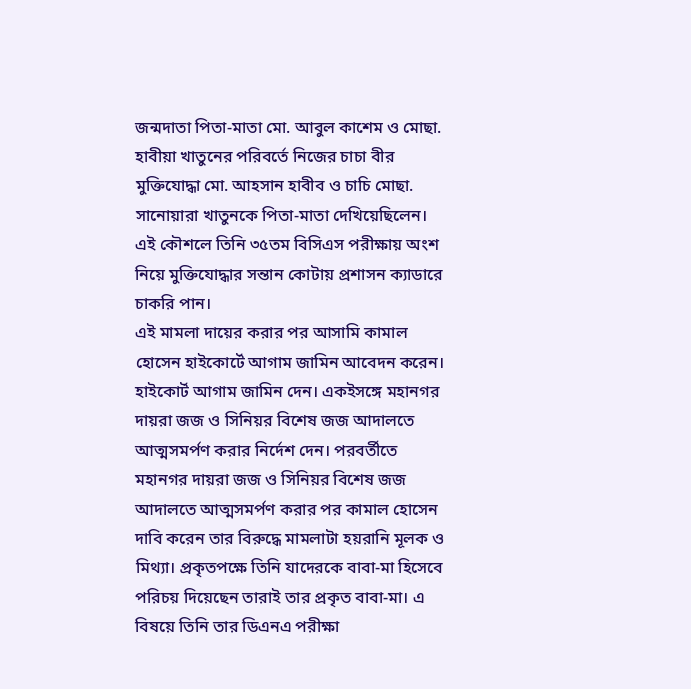জন্মদাতা পিতা-মাতা মো. আবুল কাশেম ও মোছা. হাবীয়া খাতুনের পরিবর্তে নিজের চাচা বীর মুক্তিযোদ্ধা মো. আহসান হাবীব ও চাচি মোছা. সানোয়ারা খাতুনকে পিতা-মাতা দেখিয়েছিলেন। এই কৌশলে তিনি ৩৫তম বিসিএস পরীক্ষায় অংশ নিয়ে মুক্তিযোদ্ধার সন্তান কোটায় প্রশাসন ক্যাডারে চাকরি পান।
এই মামলা দায়ের করার পর আসামি কামাল হোসেন হাইকোর্টে আগাম জামিন আবেদন করেন। হাইকোর্ট আগাম জামিন দেন। একইসঙ্গে মহানগর দায়রা জজ ও সিনিয়র বিশেষ জজ আদালতে আত্মসমর্পণ করার নির্দেশ দেন। পরবর্তীতে মহানগর দায়রা জজ ও সিনিয়র বিশেষ জজ আদালতে আত্মসমর্পণ করার পর কামাল হোসেন দাবি করেন তার বিরুদ্ধে মামলাটা হয়রানি মূলক ও মিথ্যা। প্রকৃতপক্ষে তিনি যাদেরকে বাবা-মা হিসেবে পরিচয় দিয়েছেন তারাই তার প্রকৃত বাবা-মা। এ বিষয়ে তিনি তার ডিএনএ পরীক্ষা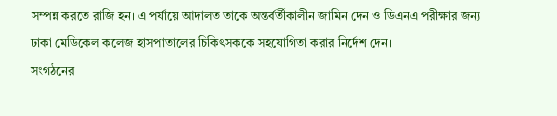সম্পন্ন করতে রাজি হন। এ পর্যায়ে আদালত তাকে অন্তর্বর্তীকালীন জামিন দেন ও ডিএনএ পরীক্ষার জন্য ঢাকা মেডিকেল কলেজ হাসপাতালের চিকিৎসককে সহযোগিতা করার নির্দেশ দেন।
সংগঠনের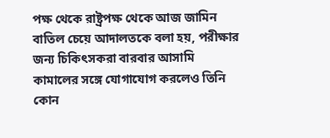পক্ষ থেকে রাষ্ট্রপক্ষ থেকে আজ জামিন বাতিল চেয়ে আদালতকে বলা হয়, পরীক্ষার জন্য চিকিৎসকরা বারবার আসামি কামালের সঙ্গে যোগাযোগ করলেও তিনি কোন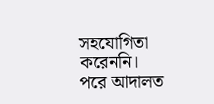সহযোগিতা করেননি। পরে আদালত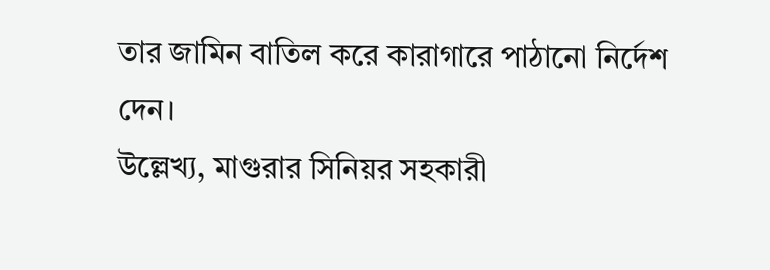তার জামিন বাতিল করে কারাগারে পাঠানো নির্দেশ দেন।
উল্লেখ্য, মাগুরার সিনিয়র সহকারী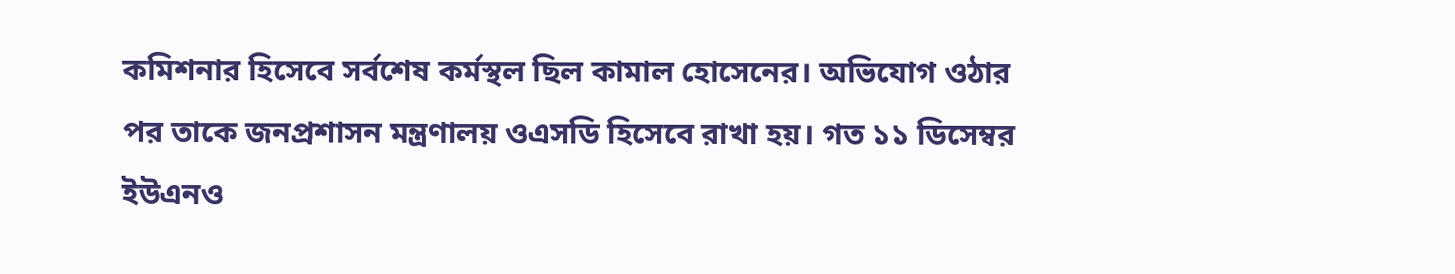কমিশনার হিসেবে সর্বশেষ কর্মস্থল ছিল কামাল হোসেনের। অভিযোগ ওঠার পর তাকে জনপ্রশাসন মন্ত্রণালয় ওএসডি হিসেবে রাখা হয়। গত ১১ ডিসেম্বর ইউএনও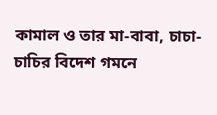কামাল ও তার মা-বাবা, চাচা-চাচির বিদেশ গমনে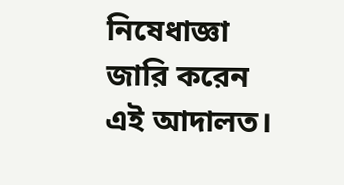নিষেধাজ্ঞা জারি করেন এই আদালত।